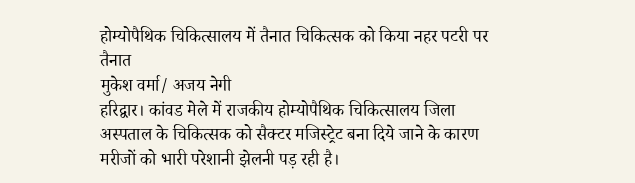होम्योपैथिक चिकित्सालय में तैनात चिकित्सक को किया नहर पटरी पर तैनात
मुकेश वर्मा/ अजय नेगी
हरिद्वार। कांवड मेले में राजकीय होम्योपैथिक चिकित्सालय जिला अस्पताल के चिकित्सक को सैक्टर मजिस्ट्रेट बना दिये जाने के कारण मरीजों को भारी परेशानी झेलनी पड़ रही है।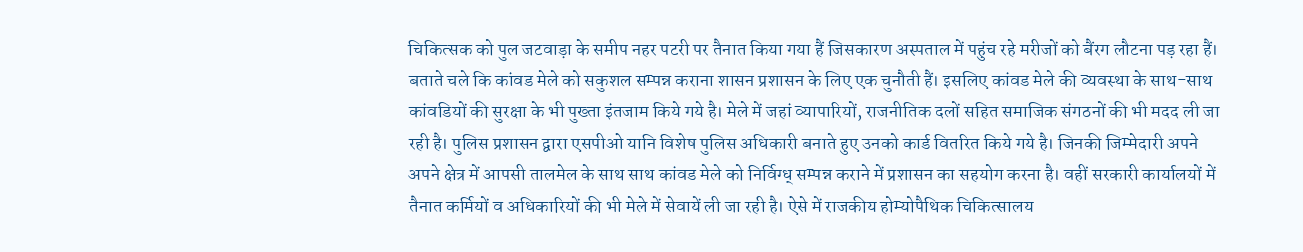चिकित्सक को पुल जटवाड़ा के समीप नहर पटरी पर तैनात किया गया हैं जिसकारण अस्पताल में पहुंच रहे मरीजों को बैंरग लौटना पड़ रहा हैं। बताते चले कि कांवड मेले को सकुशल सम्पन्न कराना शासन प्रशासन के लिए एक चुनौती हैं। इसलिए कांवड मेले की व्यवस्था के साथ-साथ कांवडियों की सुरक्षा के भी पुख्ता इंतजाम किये गये है। मेले में जहां व्यापारियों, राजनीतिक दलों सहित समाजिक संगठनों की भी मदद ली जा रही है। पुलिस प्रशासन द्वारा एसपीओ यानि विशेष पुलिस अधिकारी बनाते हुए उनको कार्ड वितरित किये गये है। जिनकी जिम्मेदारी अपने अपने क्षेत्र में आपसी तालमेल के साथ साथ कांवड मेले को निर्विग्ध् सम्पन्न कराने में प्रशासन का सहयोग करना है। वहीं सरकारी कार्यालयों में तैनात कर्मियों व अधिकारियों की भी मेले में सेवायें ली जा रही है। ऐसे में राजकीय होम्योपैथिक चिकित्सालय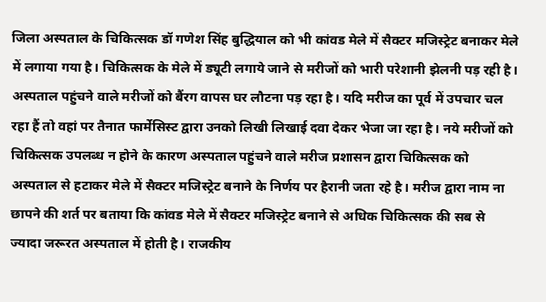जिला अस्पताल के चिकित्सक डॉ गणेश सिंह बुद्धियाल को भी कांवड मेले में सैक्टर मजिस्ट्रेट बनाकर मेले में लगाया गया है। चिकित्सक के मेले में ड्यूटी लगाये जाने से मरीजों को भारी परेशानी झेलनी पड़ रही है। अस्पताल पहुंचने वाले मरीजों को बैंरग वापस घर लौटना पड़ रहा है। यदि मरीज का पूर्व में उपचार चल रहा हैं तो वहां पर तैनात फार्मेसिस्ट द्वारा उनको लिखी लिखाई दवा देकर भेजा जा रहा है। नये मरीजों को चिकित्सक उपलब्ध न होने के कारण अस्पताल पहुंचने वाले मरीज प्रशासन द्वारा चिकित्सक को अस्पताल से हटाकर मेले में सैक्टर मजिस्ट्रेट बनाने के निर्णय पर हैरानी जता रहे है। मरीज द्वारा नाम ना छापने की शर्त पर बताया कि कांवड मेले में सैक्टर मजिस्ट्रेट बनाने से अधिक चिकित्सक की सब से ज्यादा जरूरत अस्पताल में होती है। राजकीय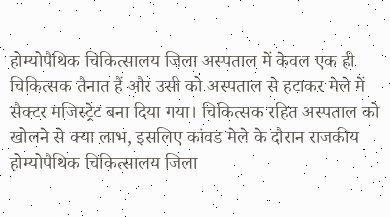होम्योपैथिक चिकित्सालय जिला अस्पताल में केवल एक ही चिकित्सक तैनात हैं और उसी को अस्पताल से हटाकर मेले में सैक्टर मजिस्ट्रेट बना दिया गया। चिकित्सक रहित अस्पताल को खोलने से क्या लाभ, इसलिए कांवड मेले के दौरान राजकीय होम्योपैथिक चिकित्सालय जिला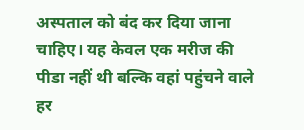अस्पताल को बंद कर दिया जाना चाहिए। यह केवल एक मरीज की पीडा नहीं थी बल्कि वहां पहुंचने वाले हर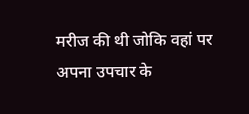मरीज की थी जोकि वहां पर अपना उपचार के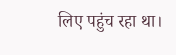लिए पहुंच रहा था।